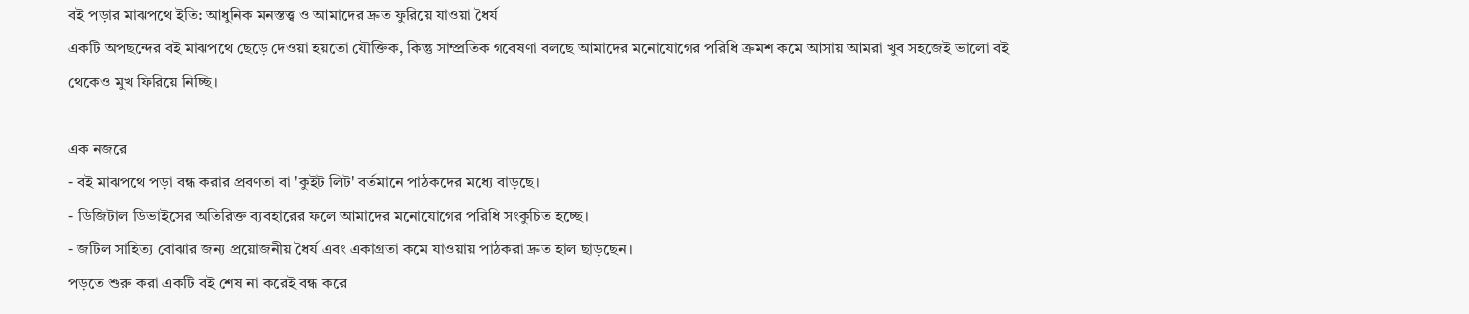বই পড়ার মাঝপথে ইতি: আধুনিক মনস্তত্ত্ব ও আমাদের দ্রুত ফুরিয়ে যাওয়া ধৈর্য
একটি অপছন্দের বই মাঝপথে ছেড়ে দেওয়া হয়তো যৌক্তিক, কিন্তু সাম্প্রতিক গবেষণা বলছে আমাদের মনোযোগের পরিধি ক্রমশ কমে আসায় আমরা খুব সহজেই ভালো বই থেকেও মুখ ফিরিয়ে নিচ্ছি।

এক নজরে
- বই মাঝপথে পড়া বন্ধ করার প্রবণতা বা 'কুইট লিট' বর্তমানে পাঠকদের মধ্যে বাড়ছে।
- ডিজিটাল ডিভাইসের অতিরিক্ত ব্যবহারের ফলে আমাদের মনোযোগের পরিধি সংকুচিত হচ্ছে।
- জটিল সাহিত্য বোঝার জন্য প্রয়োজনীয় ধৈর্য এবং একাগ্রতা কমে যাওয়ায় পাঠকরা দ্রুত হাল ছাড়ছেন।
পড়তে শুরু করা একটি বই শেষ না করেই বন্ধ করে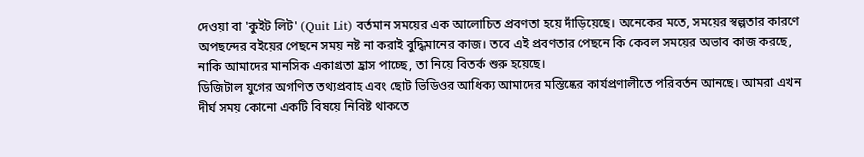দেওয়া বা 'কুইট লিট' (Quit Lit) বর্তমান সময়ের এক আলোচিত প্রবণতা হয়ে দাঁড়িয়েছে। অনেকের মতে, সময়ের স্বল্পতার কারণে অপছন্দের বইয়ের পেছনে সময় নষ্ট না করাই বুদ্ধিমানের কাজ। তবে এই প্রবণতার পেছনে কি কেবল সময়ের অভাব কাজ করছে, নাকি আমাদের মানসিক একাগ্রতা হ্রাস পাচ্ছে, তা নিয়ে বিতর্ক শুরু হয়েছে।
ডিজিটাল যুগের অগণিত তথ্যপ্রবাহ এবং ছোট ভিডিওর আধিক্য আমাদের মস্তিষ্কের কার্যপ্রণালীতে পরিবর্তন আনছে। আমরা এখন দীর্ঘ সময় কোনো একটি বিষয়ে নিবিষ্ট থাকতে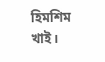হিমশিম খাই।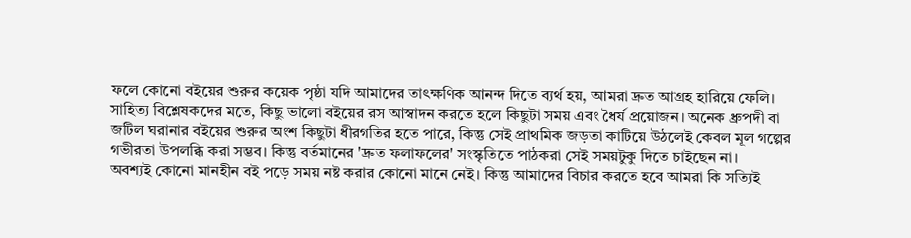ফলে কোনো বইয়ের শুরুর কয়েক পৃষ্ঠা যদি আমাদের তাৎক্ষণিক আনন্দ দিতে ব্যর্থ হয়, আমরা দ্রুত আগ্রহ হারিয়ে ফেলি।
সাহিত্য বিশ্লেষকদের মতে, কিছু ভালো বইয়ের রস আস্বাদন করতে হলে কিছুটা সময় এবং ধৈর্য প্রয়োজন। অনেক ধ্রুপদী বা জটিল ঘরানার বইয়ের শুরুর অংশ কিছুটা ধীরগতির হতে পারে, কিন্তু সেই প্রাথমিক জড়তা কাটিয়ে উঠলেই কেবল মূল গল্পের গভীরতা উপলব্ধি করা সম্ভব। কিন্তু বর্তমানের 'দ্রুত ফলাফলের' সংস্কৃতিতে পাঠকরা সেই সময়টুকু দিতে চাইছেন না।
অবশ্যই কোনো মানহীন বই পড়ে সময় নষ্ট করার কোনো মানে নেই। কিন্তু আমাদের বিচার করতে হবে আমরা কি সত্যিই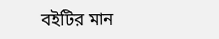বইটির মান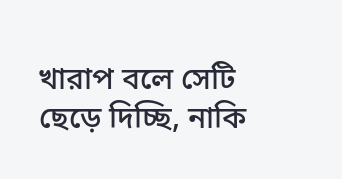খারাপ বলে সেটি ছেড়ে দিচ্ছি, নাকি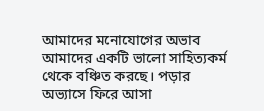আমাদের মনোযোগের অভাব আমাদের একটি ভালো সাহিত্যকর্ম থেকে বঞ্চিত করছে। পড়ার অভ্যাসে ফিরে আসা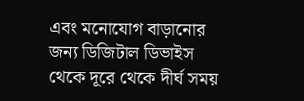এবং মনোযোগ বাড়ানোর জন্য ডিজিটাল ডিভাইস থেকে দূরে থেকে দীর্ঘ সময়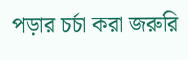পড়ার চর্চা করা জরুরি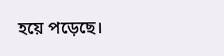হয়ে পড়েছে।